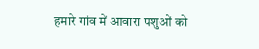हमारे गांव में आवारा पशुओं को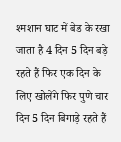श्मशान घाट में बेड के रखा जाता है 4 दिन 5 दिन बड़े रहते हैं फिर एक दिन के लिए खोलेंगे फिर पुणे चार दिन 5 दिन बिगाड़े रहते हैं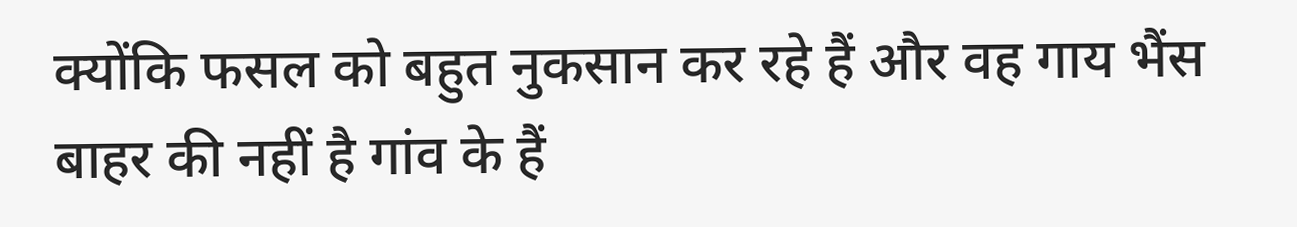क्योंकि फसल को बहुत नुकसान कर रहे हैं और वह गाय भैंस बाहर की नहीं है गांव के हैं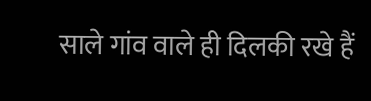साले गांव वाले ही दिलकी रखे हैं